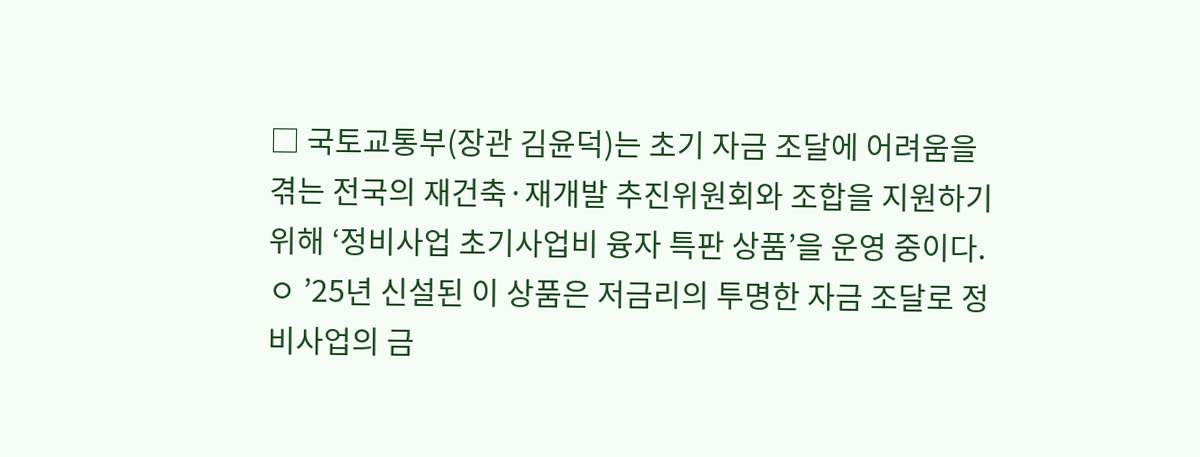□ 국토교통부(장관 김윤덕)는 초기 자금 조달에 어려움을 겪는 전국의 재건축·재개발 추진위원회와 조합을 지원하기 위해 ‘정비사업 초기사업비 융자 특판 상품’을 운영 중이다.
ㅇ ’25년 신설된 이 상품은 저금리의 투명한 자금 조달로 정비사업의 금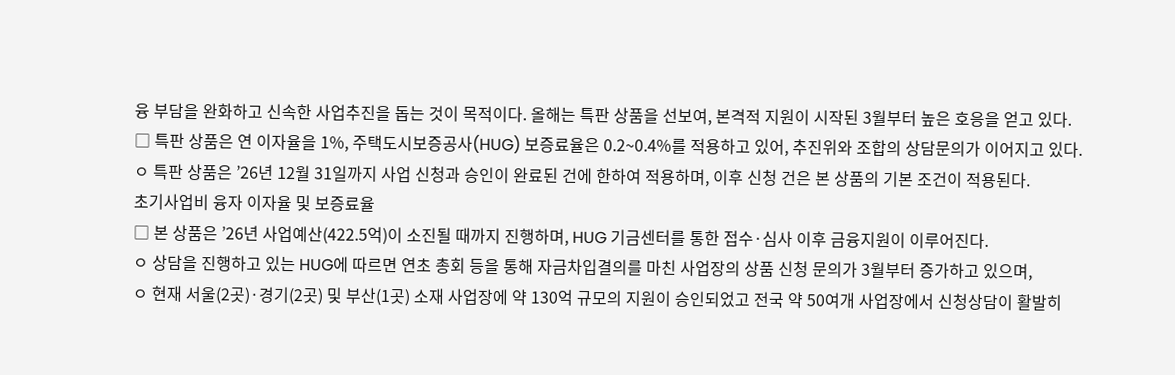융 부담을 완화하고 신속한 사업추진을 돕는 것이 목적이다. 올해는 특판 상품을 선보여, 본격적 지원이 시작된 3월부터 높은 호응을 얻고 있다.
□ 특판 상품은 연 이자율을 1%, 주택도시보증공사(HUG) 보증료율은 0.2~0.4%를 적용하고 있어, 추진위와 조합의 상담문의가 이어지고 있다.
ㅇ 특판 상품은 ’26년 12월 31일까지 사업 신청과 승인이 완료된 건에 한하여 적용하며, 이후 신청 건은 본 상품의 기본 조건이 적용된다.
초기사업비 융자 이자율 및 보증료율
□ 본 상품은 ’26년 사업예산(422.5억)이 소진될 때까지 진행하며, HUG 기금센터를 통한 접수·심사 이후 금융지원이 이루어진다.
ㅇ 상담을 진행하고 있는 HUG에 따르면 연초 총회 등을 통해 자금차입결의를 마친 사업장의 상품 신청 문의가 3월부터 증가하고 있으며,
ㅇ 현재 서울(2곳)·경기(2곳) 및 부산(1곳) 소재 사업장에 약 130억 규모의 지원이 승인되었고 전국 약 50여개 사업장에서 신청상담이 활발히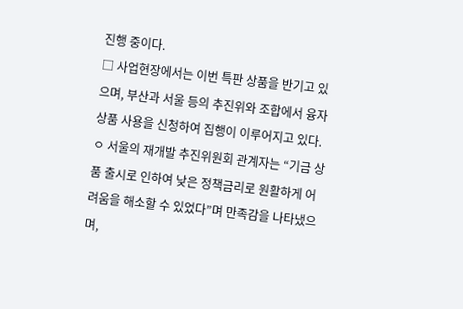진행 중이다.
□ 사업현장에서는 이번 특판 상품을 반기고 있으며, 부산과 서울 등의 추진위와 조합에서 융자 상품 사용을 신청하여 집행이 이루어지고 있다.
ㅇ 서울의 재개발 추진위원회 관계자는 “기금 상품 출시로 인하여 낮은 정책금리로 원활하게 어려움을 해소할 수 있었다”며 만족감을 나타냈으며,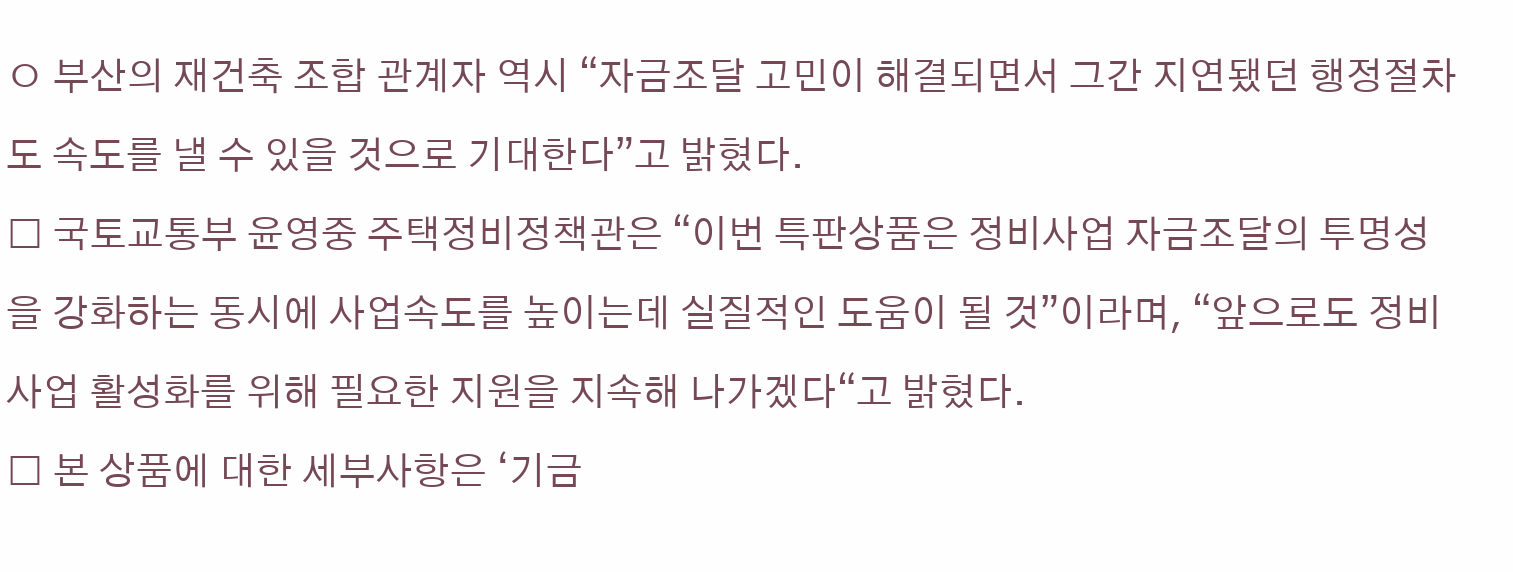ㅇ 부산의 재건축 조합 관계자 역시 “자금조달 고민이 해결되면서 그간 지연됐던 행정절차도 속도를 낼 수 있을 것으로 기대한다”고 밝혔다.
□ 국토교통부 윤영중 주택정비정책관은 “이번 특판상품은 정비사업 자금조달의 투명성을 강화하는 동시에 사업속도를 높이는데 실질적인 도움이 될 것”이라며, “앞으로도 정비사업 활성화를 위해 필요한 지원을 지속해 나가겠다“고 밝혔다.
□ 본 상품에 대한 세부사항은 ‘기금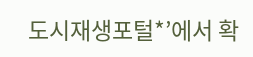도시재생포털*’에서 확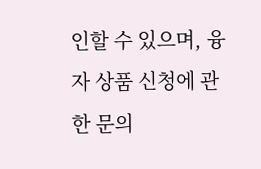인할 수 있으며, 융자 상품 신청에 관한 문의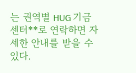는 권역별 HUG 기금센터**로 연락하면 자세한 안내를 받을 수 있다.